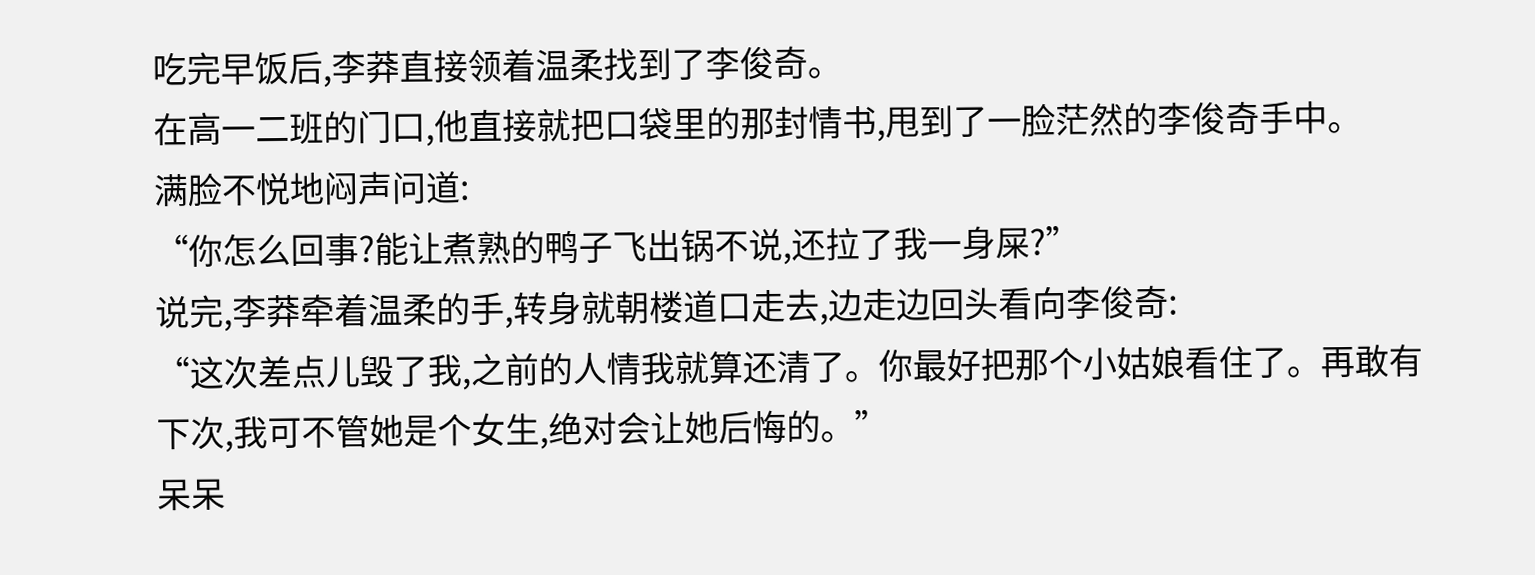吃完早饭后,李莽直接领着温柔找到了李俊奇。
在高一二班的门口,他直接就把口袋里的那封情书,甩到了一脸茫然的李俊奇手中。
满脸不悦地闷声问道:
“你怎么回事?能让煮熟的鸭子飞出锅不说,还拉了我一身屎?”
说完,李莽牵着温柔的手,转身就朝楼道口走去,边走边回头看向李俊奇:
“这次差点儿毁了我,之前的人情我就算还清了。你最好把那个小姑娘看住了。再敢有下次,我可不管她是个女生,绝对会让她后悔的。”
呆呆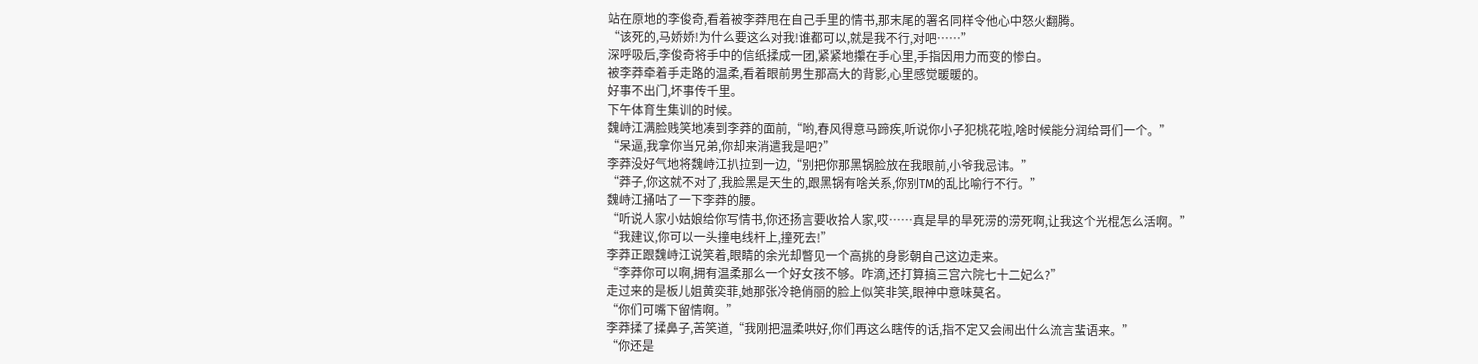站在原地的李俊奇,看着被李莽甩在自己手里的情书,那末尾的署名同样令他心中怒火翻腾。
“该死的,马娇娇!为什么要这么对我!谁都可以,就是我不行,对吧……”
深呼吸后,李俊奇将手中的信纸揉成一团,紧紧地攥在手心里,手指因用力而变的惨白。
被李莽牵着手走路的温柔,看着眼前男生那高大的背影,心里感觉暖暖的。
好事不出门,坏事传千里。
下午体育生集训的时候。
魏峙江满脸贱笑地凑到李莽的面前,“哟,春风得意马蹄疾,听说你小子犯桃花啦,啥时候能分润给哥们一个。”
“呆逼,我拿你当兄弟,你却来消遣我是吧?”
李莽没好气地将魏峙江扒拉到一边,“别把你那黑锅脸放在我眼前,小爷我忌讳。”
“莽子,你这就不对了,我脸黑是天生的,跟黑锅有啥关系,你别TM的乱比喻行不行。”
魏峙江捅咕了一下李莽的腰。
“听说人家小姑娘给你写情书,你还扬言要收拾人家,哎……真是旱的旱死涝的涝死啊,让我这个光棍怎么活啊。”
“我建议,你可以一头撞电线杆上,撞死去!”
李莽正跟魏峙江说笑着,眼睛的余光却瞥见一个高挑的身影朝自己这边走来。
“李莽你可以啊,拥有温柔那么一个好女孩不够。咋滴,还打算搞三宫六院七十二妃么?”
走过来的是板儿姐黄奕菲,她那张冷艳俏丽的脸上似笑非笑,眼神中意味莫名。
“你们可嘴下留情啊。”
李莽揉了揉鼻子,苦笑道,“我刚把温柔哄好,你们再这么瞎传的话,指不定又会闹出什么流言蜚语来。”
“你还是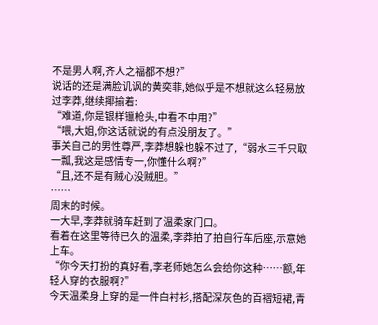不是男人啊,齐人之福都不想?”
说话的还是满脸讥讽的黄奕菲,她似乎是不想就这么轻易放过李莽,继续揶揄着:
“难道,你是银样镴枪头,中看不中用?”
“喂,大姐,你这话就说的有点没朋友了。”
事关自己的男性尊严,李莽想躲也躲不过了,“弱水三千只取一瓢,我这是感情专一,你懂什么啊?”
“且,还不是有贼心没贼胆。”
……
周末的时候。
一大早,李莽就骑车赶到了温柔家门口。
看着在这里等待已久的温柔,李莽拍了拍自行车后座,示意她上车。
“你今天打扮的真好看,李老师她怎么会给你这种……额,年轻人穿的衣服啊?”
今天温柔身上穿的是一件白衬衫,搭配深灰色的百褶短裙,青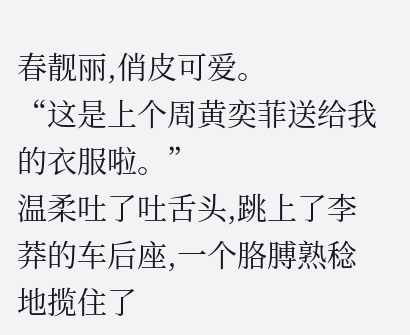春靓丽,俏皮可爱。
“这是上个周黄奕菲送给我的衣服啦。”
温柔吐了吐舌头,跳上了李莽的车后座,一个胳膊熟稔地揽住了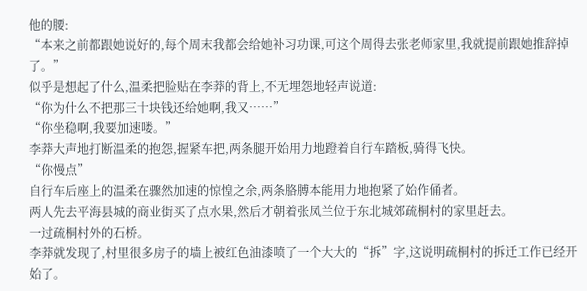他的腰:
“本来之前都跟她说好的,每个周末我都会给她补习功课,可这个周得去张老师家里,我就提前跟她推辞掉了。”
似乎是想起了什么,温柔把脸贴在李莽的背上,不无埋怨地轻声说道:
“你为什么不把那三十块钱还给她啊,我又……”
“你坐稳啊,我要加速喽。”
李莽大声地打断温柔的抱怨,握紧车把,两条腿开始用力地蹬着自行车踏板,骑得飞快。
“你慢点”
自行车后座上的温柔在骤然加速的惊惶之余,两条胳膊本能用力地抱紧了始作俑者。
两人先去平海县城的商业街买了点水果,然后才朝着张凤兰位于东北城郊疏桐村的家里赶去。
一过疏桐村外的石桥。
李莽就发现了,村里很多房子的墙上被红色油漆喷了一个大大的“拆”字,这说明疏桐村的拆迁工作已经开始了。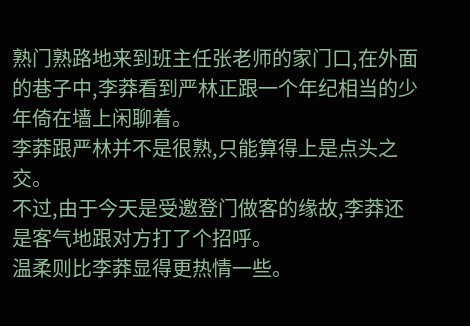熟门熟路地来到班主任张老师的家门口,在外面的巷子中,李莽看到严林正跟一个年纪相当的少年倚在墙上闲聊着。
李莽跟严林并不是很熟,只能算得上是点头之交。
不过,由于今天是受邀登门做客的缘故,李莽还是客气地跟对方打了个招呼。
温柔则比李莽显得更热情一些。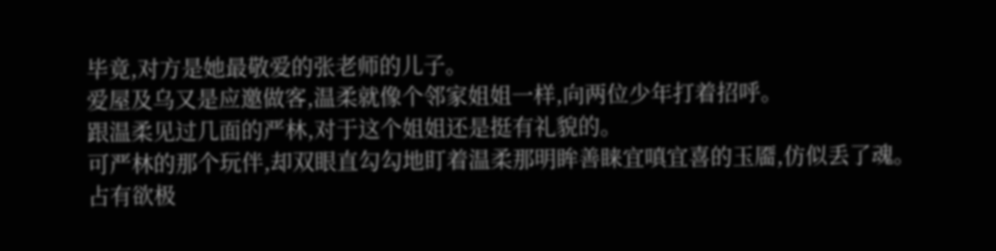毕竟,对方是她最敬爱的张老师的儿子。
爱屋及乌又是应邀做客,温柔就像个邻家姐姐一样,向两位少年打着招呼。
跟温柔见过几面的严林,对于这个姐姐还是挺有礼貌的。
可严林的那个玩伴,却双眼直勾勾地盯着温柔那明眸善睐宜嗔宜喜的玉靥,仿似丢了魂。
占有欲极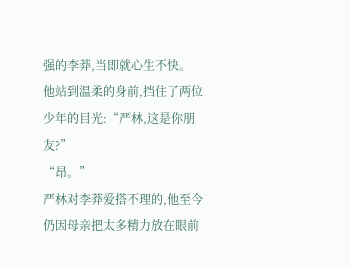强的李莽,当即就心生不快。
他站到温柔的身前,挡住了两位少年的目光:“严林,这是你朋友?”
“昂。”
严林对李莽爱搭不理的,他至今仍因母亲把太多精力放在眼前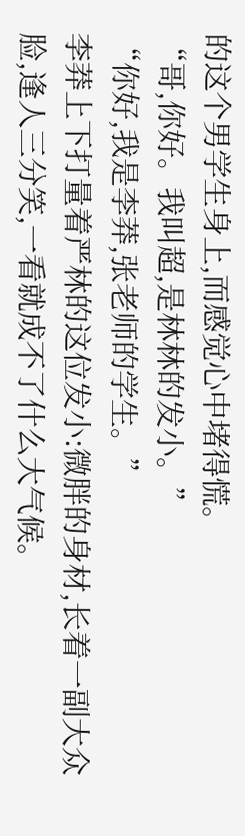的这个男学生身上,而感觉心中堵得慌。
“哥,你好。我叫超,是林林的发小。”
“你好,我是李莽,张老师的学生。”
李莽上下打量着严林的这位发小:微胖的身材,长着一副大众脸,逢人三分笑,一看就成不了什么大气候。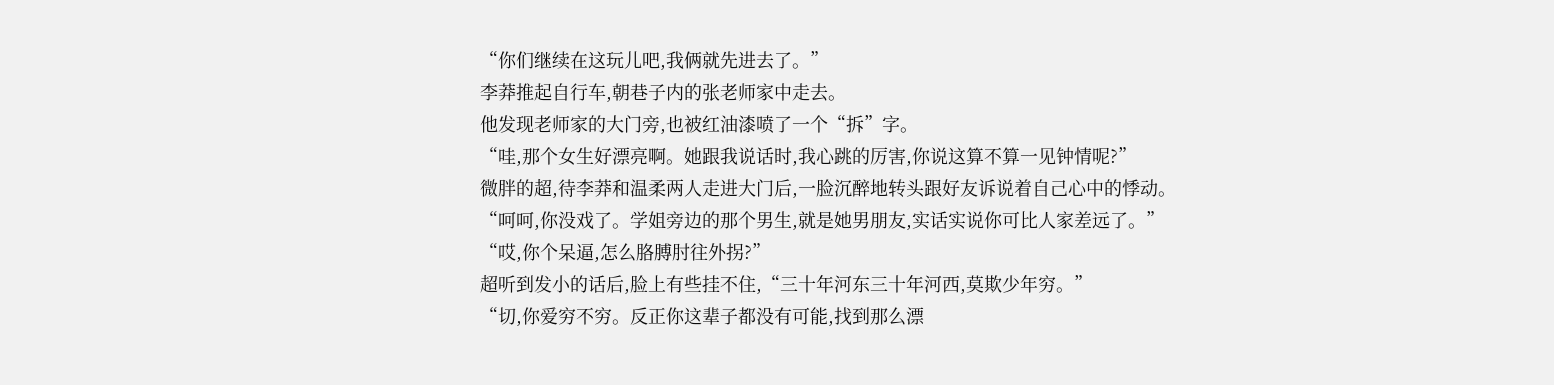“你们继续在这玩儿吧,我俩就先进去了。”
李莽推起自行车,朝巷子内的张老师家中走去。
他发现老师家的大门旁,也被红油漆喷了一个“拆”字。
“哇,那个女生好漂亮啊。她跟我说话时,我心跳的厉害,你说这算不算一见钟情呢?”
微胖的超,待李莽和温柔两人走进大门后,一脸沉醉地转头跟好友诉说着自己心中的悸动。
“呵呵,你没戏了。学姐旁边的那个男生,就是她男朋友,实话实说你可比人家差远了。”
“哎,你个呆逼,怎么胳膊肘往外拐?”
超听到发小的话后,脸上有些挂不住,“三十年河东三十年河西,莫欺少年穷。”
“切,你爱穷不穷。反正你这辈子都没有可能,找到那么漂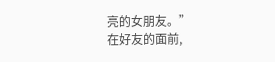亮的女朋友。”
在好友的面前,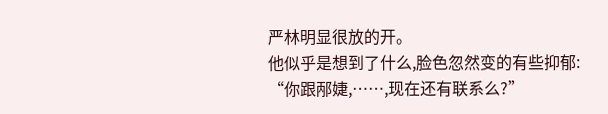严林明显很放的开。
他似乎是想到了什么,脸色忽然变的有些抑郁:
“你跟邴婕,……,现在还有联系么?”